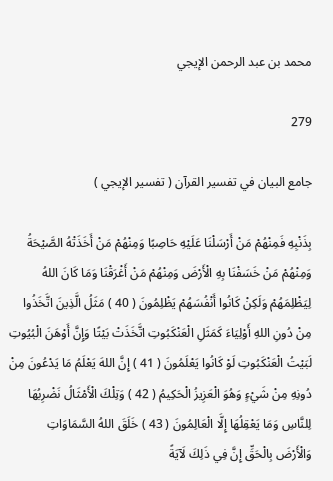محمد بن عبد الرحمن الإيجي

279

جامع البيان في تفسير القرآن ( تفسير الإيجي )

بِذَنْبِهِ فَمِنْهُمْ مَنْ أَرْسَلْنَا عَلَيْهِ حَاصِبًا وَمِنْهُمْ مَنْ أَخَذَتْهُ الصَّيْحَةُ وَمِنْهُمْ مَنْ خَسَفْنَا بِهِ الْأَرْضَ وَمِنْهُمْ مَنْ أَغْرَقْنَا وَمَا كَانَ اللهُ لِيَظْلِمَهُمْ وَلَكِنْ كَانُوا أَنْفُسَهُمْ يَظْلِمُونَ ( 40 ) مَثَلُ الَّذِينَ اتَّخَذُوا مِنْ دُونِ اللهِ أَوْلِيَاءَ كَمَثَلِ الْعَنْكَبُوتِ اتَّخَذَتْ بَيْتًا وَإِنَّ أَوْهَنَ الْبُيُوتِ لَبَيْتُ الْعَنْكَبُوتِ لَوْ كَانُوا يَعْلَمُونَ ( 41 ) إِنَّ اللهَ يَعْلَمُ مَا يَدْعُونَ مِنْ دُونِهِ مِنْ شَيْءٍ وَهُوَ الْعَزِيزُ الْحَكِيمُ ( 42 ) وَتِلْكَ الْأَمْثَالُ نَضْرِبُهَا لِلنَّاسِ وَمَا يَعْقِلُهَا إِلَّا الْعَالِمُونَ ( 43 ) خَلَقَ اللهُ السَّمَاوَاتِ وَالْأَرْضَ بِالْحَقِّ إِنَّ فِي ذَلِكَ لَآيَةً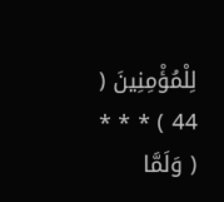لِلْمُؤْمِنِينَ ( 44 ) * * * ( وَلَمَّا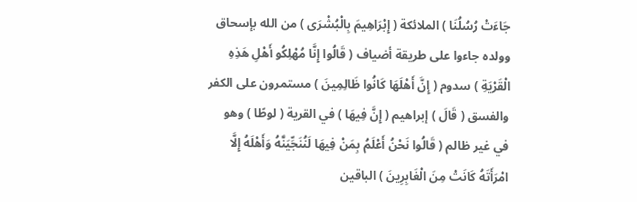جَاءَتْ رُسُلُنَا ) الملائكة ( إِبْرَاهِيمَ بِالْبُشْرَى ) من الله بإسحاق وولده جاءوا على طريقة أضياف ( قَالُوا إِنَّا مُهْلِكُو أَهْلِ هَذِهِ الْقَرْيَةِ ) سدوم ( إِنَّ أَهْلَهَا كَانُوا ظَالِمِينَ ) مستمرون على الكفر والفسق ( قَالَ ) إبراهيم ( إِنَّ فِيهَا ) في القرية ( لوطًا ) وهو في غير ظالم ( قَالُوا نَحْنُ أَعْلَمُ بِمَنْ فِيهَا لَنُنَجِّيَنَّهُ وَأَهْلَهُ إِلَّا امْرَأَتَهُ كَانَتْ مِنَ الْغَابِرِينَ ) الباقين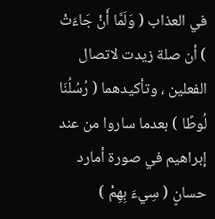في العذاب ( وَلَمَّا أَنْ جَاءَتْ ) أن صلة زيدت لاتصال الفعلين ، وتأكيدهما ( رُسُلُنَا لُوطًا ) بعدما ساروا من عند إبراهيم في صورة أمارد حسانٍ ( سِيءَ بِهِمْ )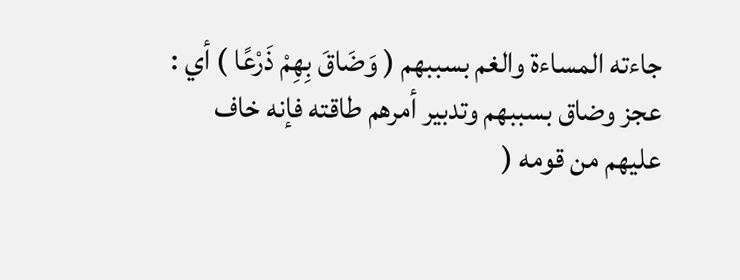جاءته المساءة والغم بسببهم ( وَضَاقَ بِهِمْ ذَرْعًا ) أي : عجز وضاق بسببهم وتدبير أمرهم طاقته فإنه خاف عليهم من قومه (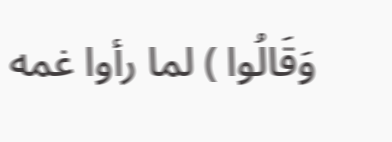وَقَالُوا ) لما رأوا غمه